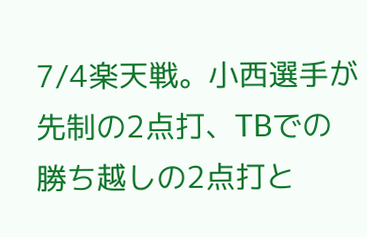7/4楽天戦。小西選手が先制の2点打、TBでの勝ち越しの2点打と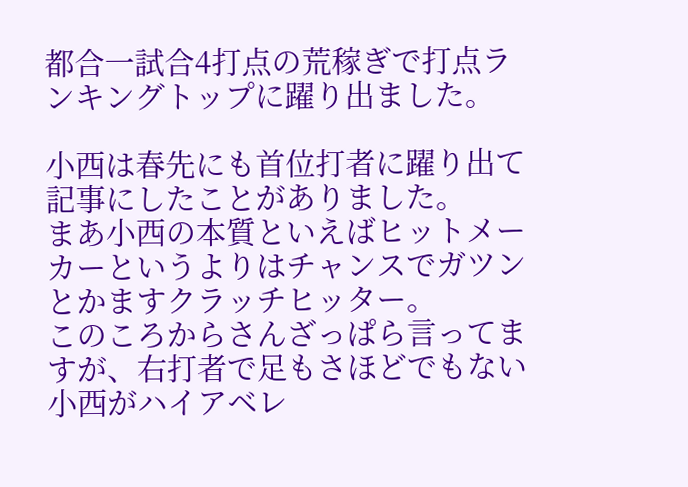都合一試合4打点の荒稼ぎで打点ランキングトップに躍り出ました。

小西は春先にも首位打者に躍り出て記事にしたことがありました。
まあ小西の本質といえばヒットメーカーというよりはチャンスでガツンとかますクラッチヒッター。
このころからさんざっぱら言ってますが、右打者で足もさほどでもない小西がハイアベレ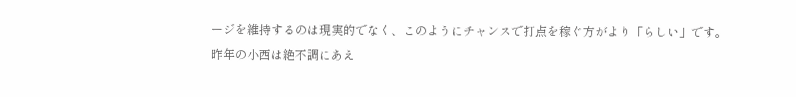ージを維持するのは現実的でなく、このようにチャンスで打点を稼ぐ方がより「らしい」です。
昨年の小西は絶不調にあえ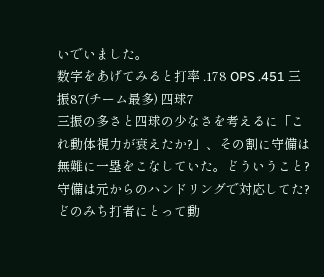いでいました。
数字をあげてみると打率 .178 OPS .451 三振87(チーム最多) 四球7
三振の多さと四球の少なさを考えるに「これ動体視力が衰えたか?」、その割に守備は無難に一塁をこなしていた。どういうこと? 守備は元からのハンドリングで対応してた? どのみち打者にとって動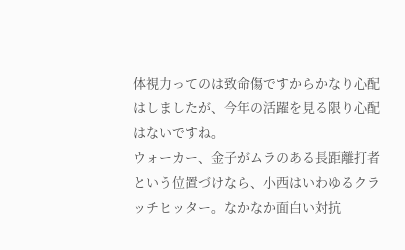体視力ってのは致命傷ですからかなり心配はしましたが、今年の活躍を見る限り心配はないですね。
ウォーカー、金子がムラのある長距離打者という位置づけなら、小西はいわゆるクラッチヒッター。なかなか面白い対抗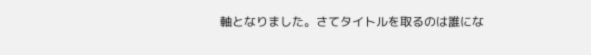軸となりました。さてタイトルを取るのは誰にな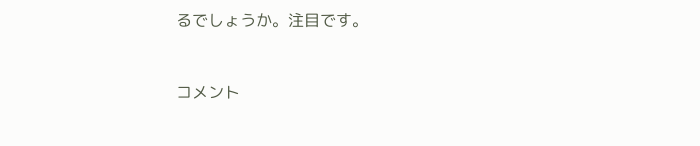るでしょうか。注目です。



コメント